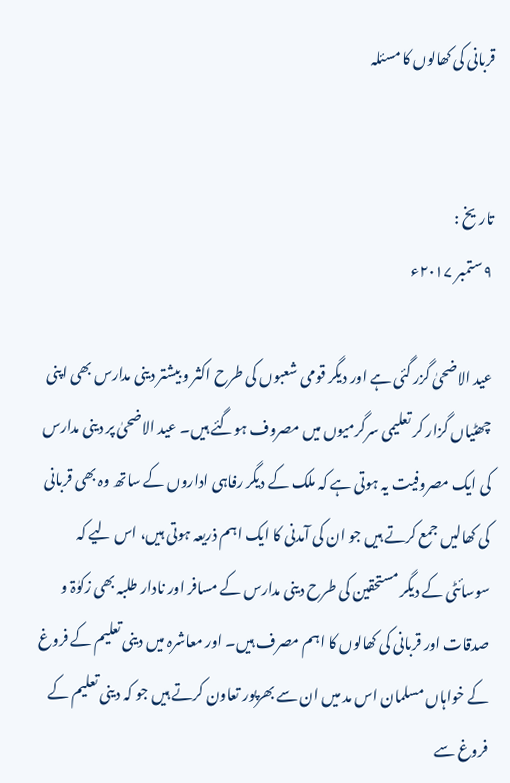قربانی کی کھالوں کا مسئلہ


تاریخ :
۹ ستمبر ۲۰۱۷ء

عید الاضحیٰ گزر گئی ہے اور دیگر قومی شعبوں کی طرح اکثر و بیشتر دینی مدارس بھی اپنی چھٹیاں گزار کر تعلیمی سرگرمیوں میں مصروف ہوگئے ہیں۔ عید الاضحیٰ پر دینی مدارس کی ایک مصروفیت یہ ہوتی ہے کہ ملک کے دیگر رفاہی اداروں کے ساتھ وہ بھی قربانی کی کھالیں جمع کرتے ہیں جو ان کی آمدنی کا ایک اہم ذریعہ ہوتی ہیں، اس لیے کہ سوسائٹی کے دیگر مستحقین کی طرح دینی مدارس کے مسافر اور نادار طلبہ بھی زکوٰۃ و صدقات اور قربانی کی کھالوں کا اہم مصرف ہیں۔ اور معاشرہ میں دینی تعلیم کے فروغ کے خواہاں مسلمان اس مد میں ان سے بھرپور تعاون کرتے ہیں جو کہ دینی تعلیم کے فروغ سے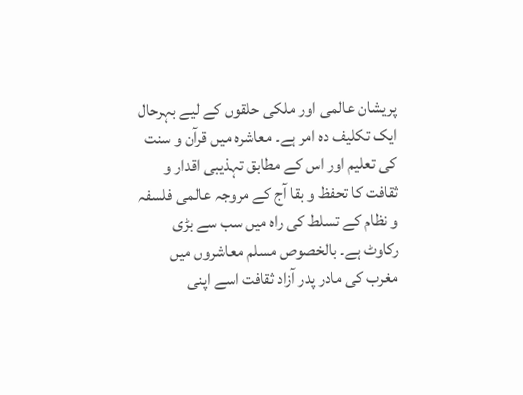پریشان عالمی اور ملکی حلقوں کے لیے بہرحال ایک تکلیف دہ امر ہے۔ معاشرہ میں قرآن و سنت کی تعلیم اور اس کے مطابق تہذیبی اقدار و ثقافت کا تحفظ و بقا آج کے مروجہ عالمی فلسفہ و نظام کے تسلط کی راہ میں سب سے بڑی رکاوٹ ہے۔ بالخصوص مسلم معاشروں میں مغرب کی مادر پدر آزاد ثقافت اسے اپنی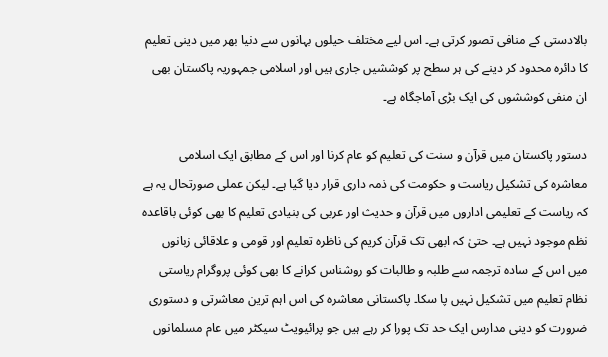بالادستی کے منافی تصور کرتی ہے۔ اس لیے مختلف حیلوں بہانوں سے دنیا بھر میں دینی تعلیم کا دائرہ محدود کر دینے کی ہر سطح پر کوششیں جاری ہیں اور اسلامی جمہوریہ پاکستان بھی ان منفی کوششوں کی ایک بڑی آماجگاہ ہے۔

دستور پاکستان میں قرآن و سنت کی تعلیم کو عام کرنا اور اس کے مطابق ایک اسلامی معاشرہ کی تشکیل ریاست و حکومت کی ذمہ داری قرار دیا گیا ہے۔ لیکن عملی صورتحال یہ ہے کہ ریاست کے تعلیمی اداروں میں قرآن و حدیث اور عربی کی بنیادی تعلیم کا بھی کوئی باقاعدہ نظم موجود نہیں ہے۔ حتیٰ کہ ابھی تک قرآن کریم کی ناظرہ تعلیم اور قومی و علاقائی زبانوں میں اس کے سادہ ترجمہ سے طلبہ و طالبات کو روشناس کرانے کا بھی کوئی پروگرام ریاستی نظام تعلیم میں تشکیل نہیں پا سکا۔ پاکستانی معاشرہ کی اس اہم ترین معاشرتی و دستوری ضرورت کو دینی مدارس ایک حد تک پورا کر رہے ہیں جو پرائیویٹ سیکٹر میں عام مسلمانوں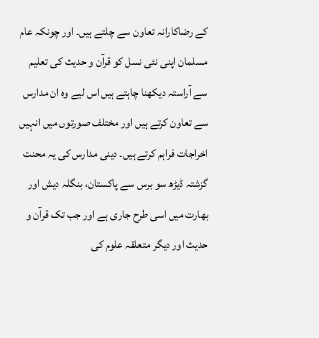کے رضاکارانہ تعاون سے چلتے ہیں۔ اور چونکہ عام مسلمان اپنی نئی نسل کو قرآن و حدیث کی تعلیم سے آراستہ دیکھنا چاہتے ہیں اس لیے وہ ان مدارس سے تعاون کرتے ہیں اور مختلف صورتوں میں انہیں اخراجات فراہم کرتے ہیں۔ دینی مدارس کی یہ محنت گزشتہ ڈیڑھ سو برس سے پاکستان، بنگلہ دیش اور بھارت میں اسی طرح جاری ہے اور جب تک قرآن و حدیث اور دیگر متعلقہ علوم کی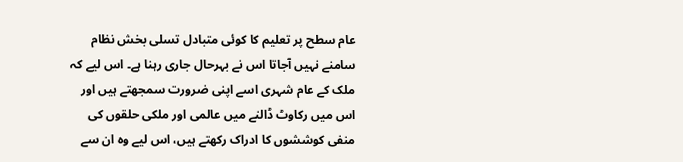عام سطح پر تعلیم کا کوئی متبادل تسلی بخش نظام سامنے نہیں آجاتا اس نے بہرحال جاری رہنا ہے۔ اس لیے کہ ملک کے عام شہری اسے اپنی ضرورت سمجھتے ہیں اور اس میں رکاوٹ ڈالنے میں عالمی اور ملکی حلقوں کی منفی کوششوں کا ادراک رکھتے ہیں، اس لیے وہ ان سے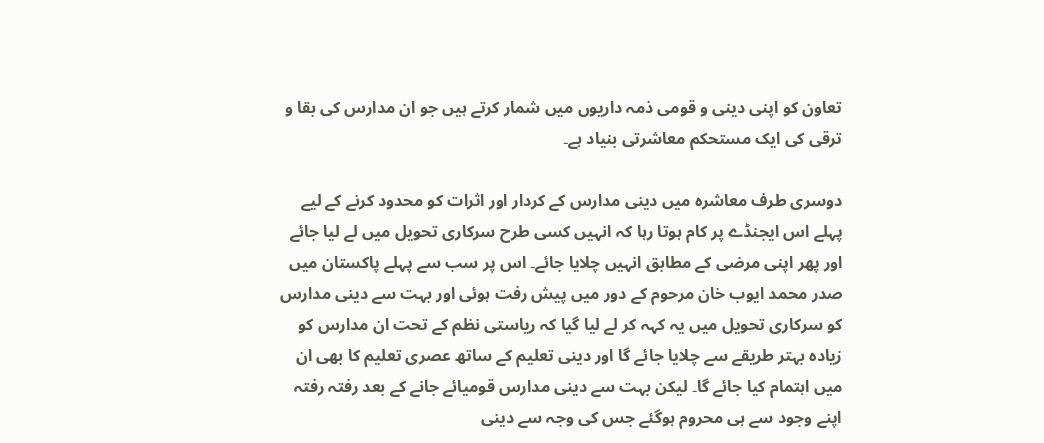تعاون کو اپنی دینی و قومی ذمہ داریوں میں شمار کرتے ہیں جو ان مدارس کی بقا و ترقی کی ایک مستحکم معاشرتی بنیاد ہے۔

دوسری طرف معاشرہ میں دینی مدارس کے کردار اور اثرات کو محدود کرنے کے لیے پہلے اس ایجنڈے پر کام ہوتا رہا کہ انہیں کسی طرح سرکاری تحویل میں لے لیا جائے اور پھر اپنی مرضی کے مطابق انہیں چلایا جائے۔ اس پر سب سے پہلے پاکستان میں صدر محمد ایوب خان مرحوم کے دور میں پیش رفت ہوئی اور بہت سے دینی مدارس کو سرکاری تحویل میں یہ کہہ کر لے لیا گیا کہ ریاستی نظم کے تحت ان مدارس کو زیادہ بہتر طریقے سے چلایا جائے گا اور دینی تعلیم کے ساتھ عصری تعلیم کا بھی ان میں اہتمام کیا جائے گا۔ لیکن بہت سے دینی مدارس قومیائے جانے کے بعد رفتہ رفتہ اپنے وجود سے ہی محروم ہوگئے جس کی وجہ سے دینی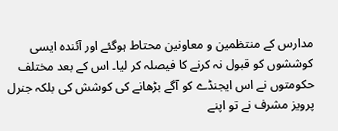مدارس کے منتظمین و معاونین محتاط ہوگئے اور آئندہ ایسی کوششوں کو قبول نہ کرنے کا فیصلہ کر لیا۔ اس کے بعد مختلف حکومتوں نے اس ایجنڈے کو آگے بڑھانے کی کوشش کی بلکہ جنرل پرویز مشرف نے تو اپنے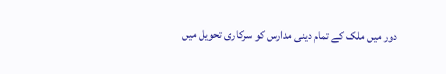دور میں ملک کے تمام دینی مدارس کو سرکاری تحویل میں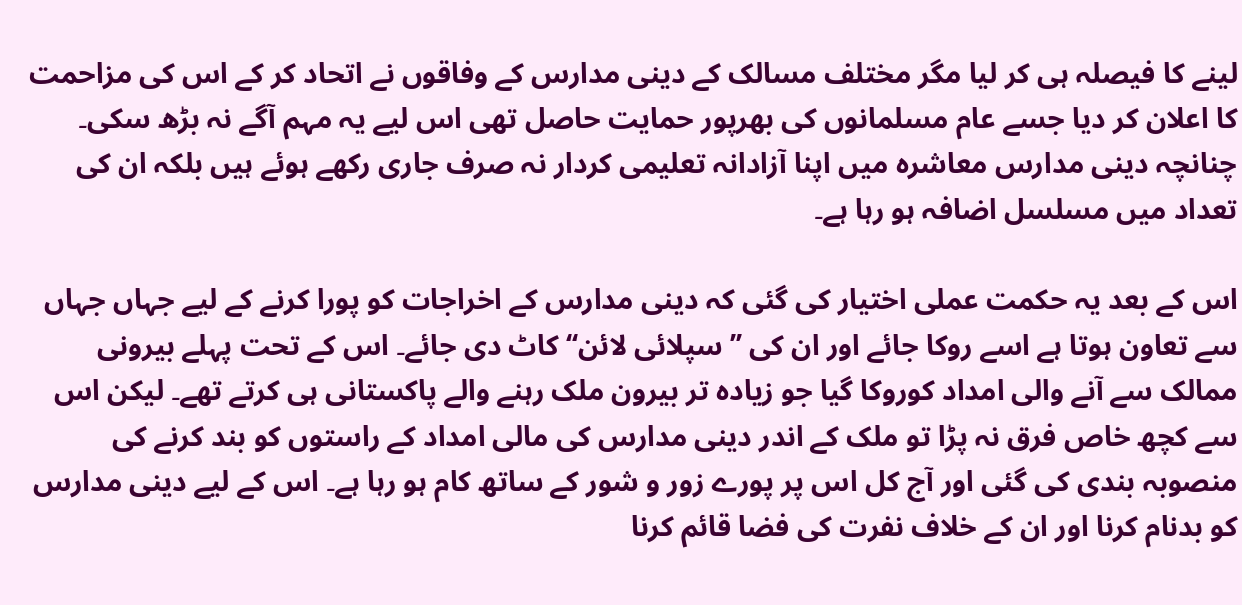لینے کا فیصلہ ہی کر لیا مگر مختلف مسالک کے دینی مدارس کے وفاقوں نے اتحاد کر کے اس کی مزاحمت کا اعلان کر دیا جسے عام مسلمانوں کی بھرپور حمایت حاصل تھی اس لیے یہ مہم آگے نہ بڑھ سکی۔ چنانچہ دینی مدارس معاشرہ میں اپنا آزادانہ تعلیمی کردار نہ صرف جاری رکھے ہوئے ہیں بلکہ ان کی تعداد میں مسلسل اضافہ ہو رہا ہے۔

اس کے بعد یہ حکمت عملی اختیار کی گئی کہ دینی مدارس کے اخراجات کو پورا کرنے کے لیے جہاں جہاں سے تعاون ہوتا ہے اسے روکا جائے اور ان کی ’’سپلائی لائن‘‘ کاٹ دی جائے۔ اس کے تحت پہلے بیرونی ممالک سے آنے والی امداد کوروکا گیا جو زیادہ تر بیرون ملک رہنے والے پاکستانی ہی کرتے تھے۔ لیکن اس سے کچھ خاص فرق نہ پڑا تو ملک کے اندر دینی مدارس کی مالی امداد کے راستوں کو بند کرنے کی منصوبہ بندی کی گئی اور آج کل اس پر پورے زور و شور کے ساتھ کام ہو رہا ہے۔ اس کے لیے دینی مدارس کو بدنام کرنا اور ان کے خلاف نفرت کی فضا قائم کرنا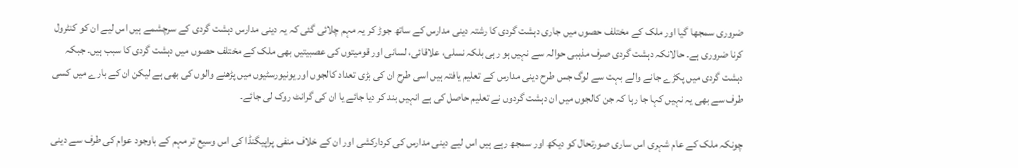ضروری سمجھا گیا اور ملک کے مختلف حصوں میں جاری دہشت گردی کا رشتہ دینی مدارس کے ساتھ جوڑ کر یہ مہم چلائی گئی کہ یہ دینی مدارس دہشت گردی کے سرچشمے ہیں اس لیے ان کو کنٹرول کرنا ضروری ہے۔ حالانکہ دہشت گردی صرف مذہبی حوالہ سے نہیں ہو رہی بلکہ نسلی، علاقائی، لسانی اور قومیتوں کی عصبیتیں بھی ملک کے مختلف حصوں میں دہشت گردی کا سبب ہیں۔ جبکہ دہشت گردی میں پکڑے جانے والے بہت سے لوگ جس طرح دینی مدارس کے تعلیم یافتہ ہیں اسی طرح ان کی بڑی تعداد کالجوں اور یونیورسٹیوں میں پڑھنے والوں کی بھی ہے لیکن ان کے بارے میں کسی طرف سے بھی یہ نہیں کہا جا رہا کہ جن کالجوں میں ان دہشت گردوں نے تعلیم حاصل کی ہے انہیں بند کر دیا جائے یا ان کی گرانٹ روک لی جائے۔

چونکہ ملک کے عام شہری اس ساری صورتحال کو دیکھ اور سمجھ رہے ہیں اس لیے دینی مدارس کی کردارکشی اور ان کے خلاف منفی پراپیگنڈا کی اس وسیع تر مہم کے باوجود عوام کی طرف سے دینی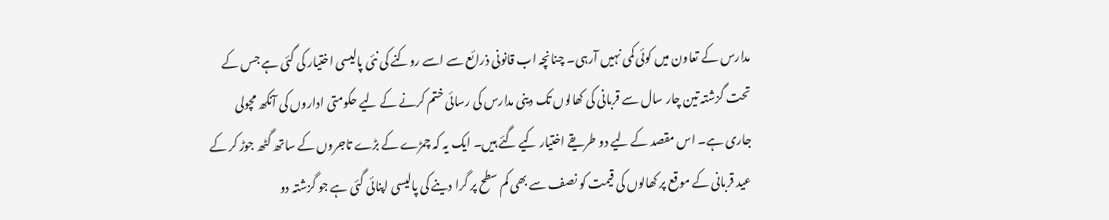مدارس کے تعاون میں کوئی کمی نہیں آرہی۔ چنانچہ اب قانونی ذرائع سے اسے روکنے کی نئی پالیسی اختیار کی گئی ہے جس کے تحت گزشتہ تین چار سال سے قربانی کی کھالوں تک دینی مدارس کی رسائی ختم کرنے کے لیے حکومتی اداروں کی آنکھ مچولی جاری ہے۔ اس مقصد کے لیے دو طریقے اختیار کیے گئے ہیں۔ ایک یہ کہ چمڑے کے بڑے تاجروں کے ساتھ گٹھ جوڑ کر کے عید قربانی کے موقع پر کھالوں کی قیمت کو نصف سے بھی کم سطح پر گرا دینے کی پالیسی اپنائی گئی ہے جو گزشتہ دو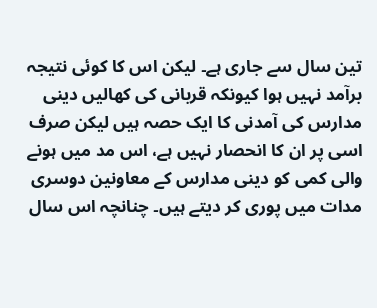تین سال سے جاری ہے۔ لیکن اس کا کوئی نتیجہ برآمد نہیں ہوا کیونکہ قربانی کی کھالیں دینی مدارس کی آمدنی کا ایک حصہ ہیں لیکن صرف اسی پر ان کا انحصار نہیں ہے، اس مد میں ہونے والی کمی کو دینی مدارس کے معاونین دوسری مدات میں پوری کر دیتے ہیں۔ چنانچہ اس سال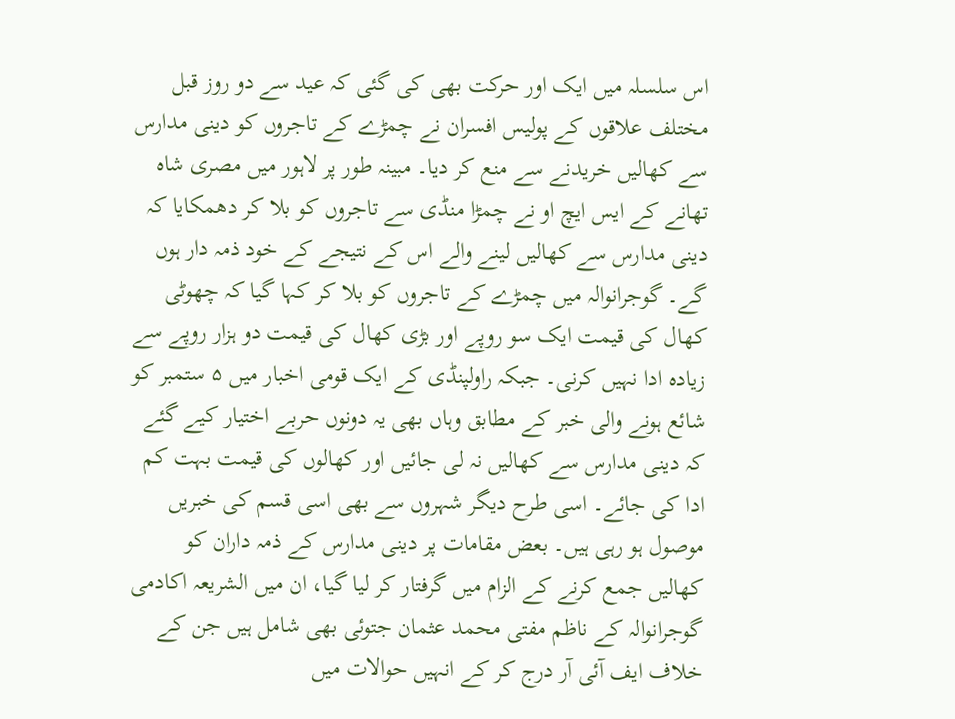اس سلسلہ میں ایک اور حرکت بھی کی گئی کہ عید سے دو روز قبل مختلف علاقوں کے پولیس افسران نے چمڑے کے تاجروں کو دینی مدارس سے کھالیں خریدنے سے منع کر دیا۔ مبینہ طور پر لاہور میں مصری شاہ تھانے کے ایس ایچ او نے چمڑا منڈی سے تاجروں کو بلا کر دھمکایا کہ دینی مدارس سے کھالیں لینے والے اس کے نتیجے کے خود ذمہ دار ہوں گے۔ گوجرانوالہ میں چمڑے کے تاجروں کو بلا کر کہا گیا کہ چھوٹی کھال کی قیمت ایک سو روپے اور بڑی کھال کی قیمت دو ہزار روپے سے زیادہ ادا نہیں کرنی۔ جبکہ راولپنڈی کے ایک قومی اخبار میں ۵ ستمبر کو شائع ہونے والی خبر کے مطابق وہاں بھی یہ دونوں حربے اختیار کیے گئے کہ دینی مدارس سے کھالیں نہ لی جائیں اور کھالوں کی قیمت بہت کم ادا کی جائے۔ اسی طرح دیگر شہروں سے بھی اسی قسم کی خبریں موصول ہو رہی ہیں۔ بعض مقامات پر دینی مدارس کے ذمہ داران کو کھالیں جمع کرنے کے الزام میں گرفتار کر لیا گیا، ان میں الشریعہ اکادمی گوجرانوالہ کے ناظم مفتی محمد عثمان جتوئی بھی شامل ہیں جن کے خلاف ایف آئی آر درج کر کے انہیں حوالات میں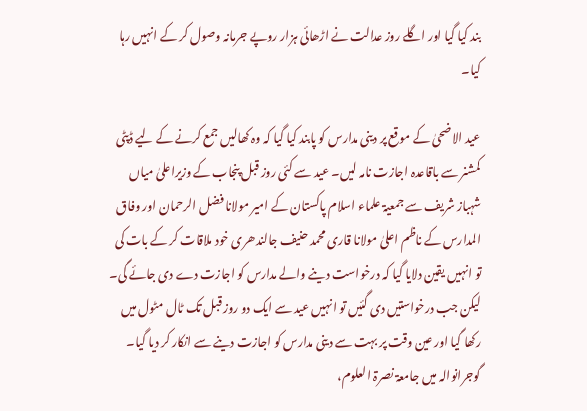بند کیا گیا اور اگلے روز عدالت نے اڑھائی ہزار روپے جرمانہ وصول کر کے انہیں رہا کیا۔

عید الاضحیٰ کے موقع پر دینی مدارس کو پابند کیا گیا کہ وہ کھالیں جمع کرنے کے لیے ڈپٹی کمشنر سے باقاعدہ اجازت نامہ لیں۔ عید سے کئی روز قبل پنجاب کے وزیراعلیٰ میاں شہباز شریف سے جمعیۃ علماء اسلام پاکستان کے امیر مولانا فضل الرحمان اور وفاق المدارس کے ناظم اعلیٰ مولانا قاری محمد حنیف جالندھری خود ملاقات کر کے بات کی تو انہیں یقین دلایا گیا کہ درخواست دینے والے مدارس کو اجازت دے دی جائے گی۔ لیکن جب درخواستیں دی گئیں تو انہیں عید سے ایک دو روز قبل تک ٹال مٹول میں رکھا گیا اور عین وقت پر بہت سے دینی مدارس کو اجازت دینے سے انکار کر دیا گیا۔ گوجرانوالہ میں جامعۃ نصرۃ العلوم،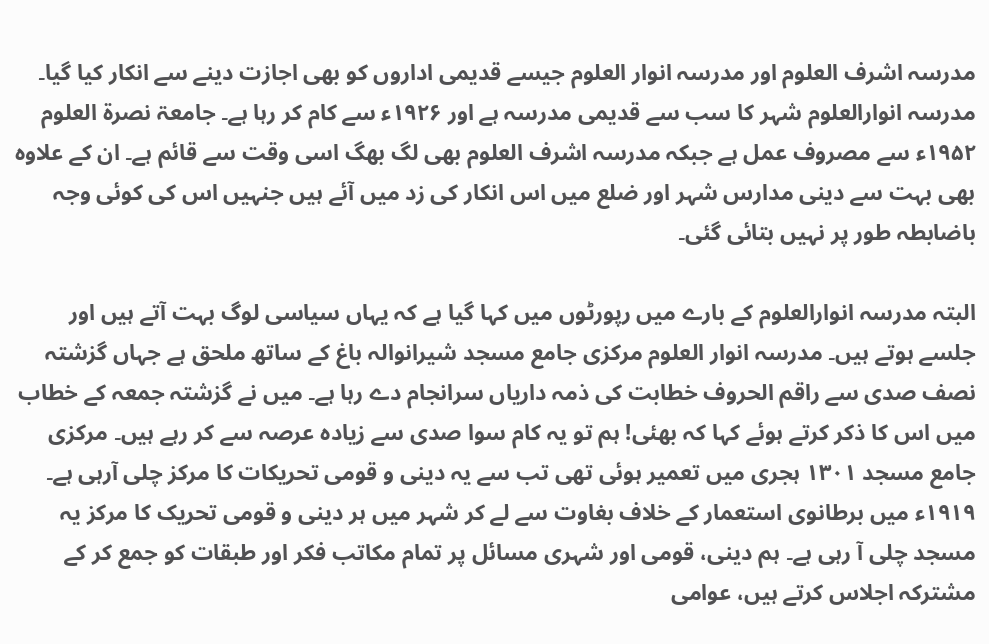مدرسہ اشرف العلوم اور مدرسہ انوار العلوم جیسے قدیمی اداروں کو بھی اجازت دینے سے انکار کیا گیا۔ مدرسہ انوارالعلوم شہر کا سب سے قدیمی مدرسہ ہے اور ۱۹۲۶ء سے کام کر رہا ہے۔ جامعۃ نصرۃ العلوم ۱۹۵۲ء سے مصروف عمل ہے جبکہ مدرسہ اشرف العلوم بھی لگ بھگ اسی وقت سے قائم ہے۔ ان کے علاوہ بھی بہت سے دینی مدارس شہر اور ضلع میں اس انکار کی زد میں آئے ہیں جنہیں اس کی کوئی وجہ باضابطہ طور پر نہیں بتائی گئی۔

البتہ مدرسہ انوارالعلوم کے بارے میں رپورٹوں میں کہا گیا ہے کہ یہاں سیاسی لوگ بہت آتے ہیں اور جلسے ہوتے ہیں۔ مدرسہ انوار العلوم مرکزی جامع مسجد شیرانوالہ باغ کے ساتھ ملحق ہے جہاں گزشتہ نصف صدی سے راقم الحروف خطابت کی ذمہ داریاں سرانجام دے رہا ہے۔ میں نے گزشتہ جمعہ کے خطاب میں اس کا ذکر کرتے ہوئے کہا کہ بھئی! ہم تو یہ کام سوا صدی سے زیادہ عرصہ سے کر رہے ہیں۔ مرکزی جامع مسجد ۱۳۰۱ ہجری میں تعمیر ہوئی تھی تب سے یہ دینی و قومی تحریکات کا مرکز چلی آرہی ہے۔ ۱۹۱۹ء میں برطانوی استعمار کے خلاف بغاوت سے لے کر شہر میں ہر دینی و قومی تحریک کا مرکز یہ مسجد چلی آ رہی ہے۔ ہم دینی، قومی اور شہری مسائل پر تمام مکاتب فکر اور طبقات کو جمع کر کے مشترکہ اجلاس کرتے ہیں، عوامی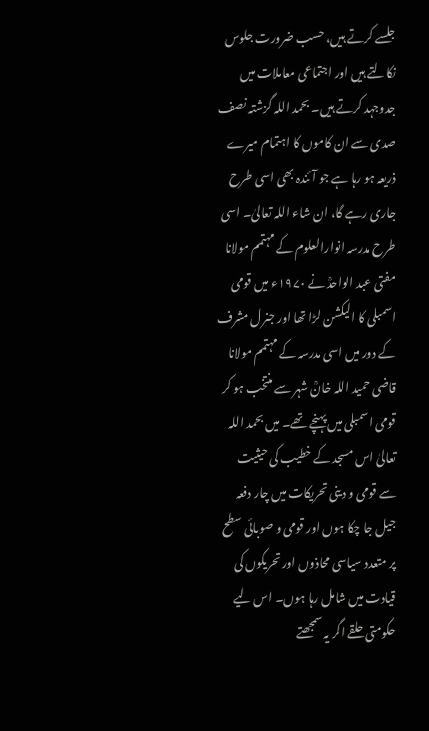جلسے کرتے ہیں، حسب ضرورت جلوس نکالتے ہیں اور اجتماعی معاملات میں جدوجہد کرتے ہیں۔ بحمد اللہ گزشتہ نصف صدی سے ان کاموں کا اہتمام میرے ذریعہ ہو رہا ہے جو آئندہ بھی اسی طرح جاری رہے گا، ان شاء اللہ تعالیٰ۔ اسی طرح مدرسہ انوارالعلوم کے مہتمم مولانا مفتی عبد الواحدؒ نے ۱۹۷۰ء میں قومی اسمبلی کا الیکشن لڑا تھا اور جنرل مشرف کے دور میں اسی مدرسہ کے مہتمم مولانا قاضی حمید اللہ خانؒ شہر سے منتخب ہو کر قومی اسمبلی میں پہنچے تھے۔ میں بحمد اللہ تعالیٰ اس مسجد کے خطیب کی حیثیت سے قومی و دینی تحریکات میں چار دفعہ جیل جا چکا ہوں اور قومی و صوبائی سطح پر متعدد سیاسی محاذوں اور تحریکوں کی قیادت میں شامل رہا ہوں۔ اس لیے حکومتی حلقے اگر یہ سمجھتے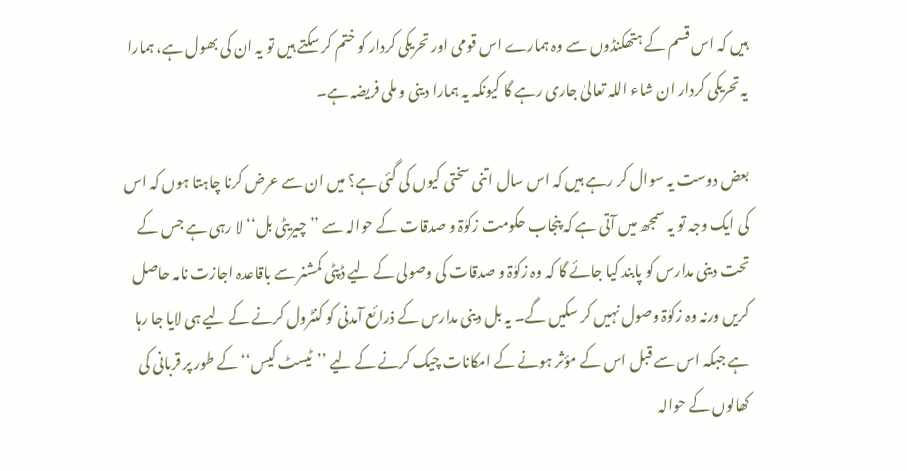ہیں کہ اس قسم کے ہتھکنڈوں سے وہ ہمارے اس قومی اور تحریکی کردار کو ختم کر سکتے ہیں تو یہ ان کی بھول ہے، ہمارا یہ تحریکی کردار ان شاء اللہ تعالیٰ جاری رہے گا کیونکہ یہ ہمارا دینی و ملی فریضہ ہے۔

بعض دوست یہ سوال کر رہے ہیں کہ اس سال اتنی سختی کیوں کی گئی ہے؟ میں ان سے عرض کرنا چاہتا ہوں کہ اس کی ایک وجہ تو یہ سمجھ میں آتی ہے کہ پنجاب حکومت زکوٰۃ و صدقات کے حوالہ سے ’’چیریٹی بل‘‘ لا رہی ہے جس کے تحت دینی مدارس کو پابند کیا جائے گا کہ وہ زکوٰۃ و صدقات کی وصولی کے لیے ڈپٹی کمشنر سے باقاعدہ اجازت نامہ حاصل کریں ورنہ وہ زکوٰۃ وصول نہیں کر سکیں گے۔ یہ بل دینی مدارس کے ذرائع آمدنی کو کنٹرول کرنے کے لیے ہی لایا جا رہا ہے جبکہ اس سے قبل اس کے مؤثر ہونے کے امکانات چیک کرنے کے لیے ’’ٹیسٹ کیس‘‘ کے طور پر قربانی کی کھالوں کے حوالہ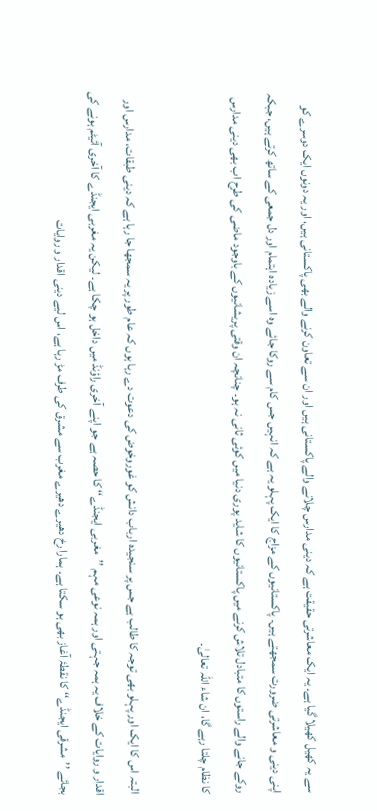سے یہ کھیل کھیلا گیا ہے۔ یہ ایک معاشرتی حقیقت ہے کہ دینی مدارس چلانے والے پاکستانی ہیں اور ان سے تعاون کرنے والے بھی پاکستانی ہیں، اور یہ دونوں ایک دوسرے کو اپنی دینی و معاشرتی ضرورت سمجھتے ہیں۔ پاکستانیوں کے مزاج کا ایک پہلو یہ ہے کہ انہیں جس کام سے روکا جائے وہ اسے زیادہ اہتمام اور دل جمعی کے ساتھ کرتے ہیں، جبکہ روکے جانے والے راستوں کا متبادل تلاش کرنے میں پاکستانیوں کا شاید پوری دنیا میں کوئی ثانی نہ ہو۔ چنانچہ ان وقتی پریشانیوں کے باوجود ماضی کی طرح اب بھی دینی مدارس کا نظام چلتا رہے گا، ان شاء اللہ تعالیٰ۔

البتہ اس کا ایک اور پہلو بھی توجہ کا طالب ہے جس پر سنجیدہ ارباب دانش کو غوروخوض کی دعوت دے رہا ہوں کہ عام طور پر یہ سمجھا جا رہا ہے کہ دینی طبقات، مدارس اور اقدار و روایات کے خلاف یہ ہمہ جہتی اور ہمہ نوعی مہم ’’مغربی ایجنڈے‘‘ کا حصہ ہے جو اپنے آخری راؤنڈ میں داخل ہو چکا ہے۔ لیکن یہ مغربی ایجنڈے کا آخری آئیٹم ہونے کی بجائے ’’مشرقی ایجنڈے‘‘ کا نقطۂ آغاز بھی ہو سکتا ہے۔ ہمارا رخ دھیرے دھیرے مغرب سے مشرق کی طرف مڑ رہا ہے، اس لیے دینی اقدار و روایات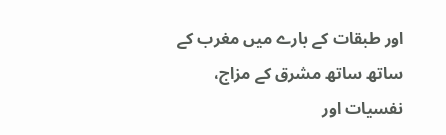اور طبقات کے بارے میں مغرب کے ساتھ ساتھ مشرق کے مزاج، نفسیات اور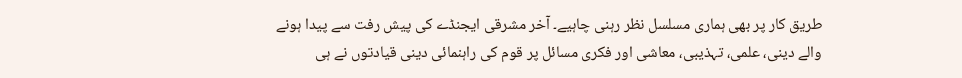طریق کار پر بھی ہماری مسلسل نظر رہنی چاہیے۔ آخر مشرقی ایجنڈے کی پیش رفت سے پیدا ہونے والے دینی، علمی، تہذیبی، معاشی اور فکری مسائل پر قوم کی راہنمائی دینی قیادتوں نے ہی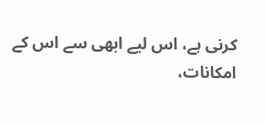کرنی ہے، اس لیے ابھی سے اس کے امکانات،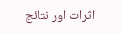اثرات اور نتائج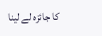کا جائزہ لے لینا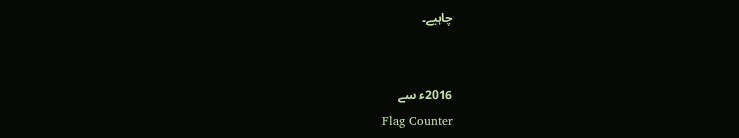چاہیے۔


2016ء سے
Flag Counter